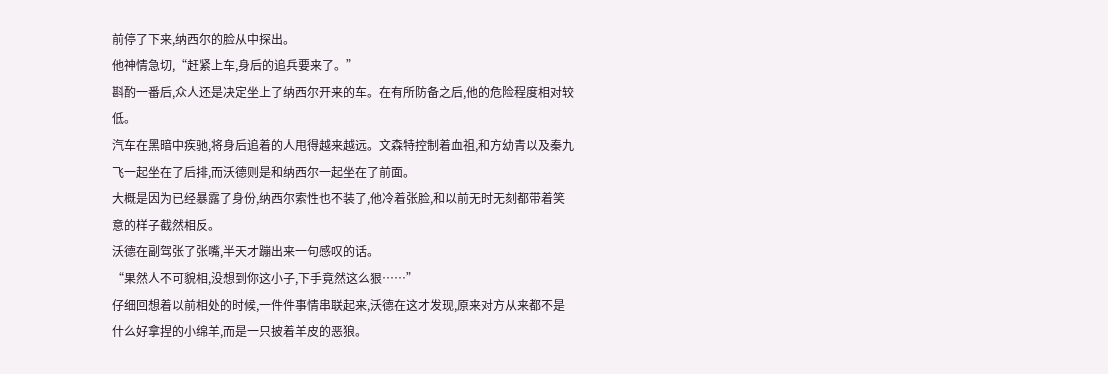前停了下来,纳西尔的脸从中探出。
他神情急切,“赶紧上车,身后的追兵要来了。”
斟酌一番后,众人还是决定坐上了纳西尔开来的车。在有所防备之后,他的危险程度相对较低。
汽车在黑暗中疾驰,将身后追着的人甩得越来越远。文森特控制着血祖,和方幼青以及秦九飞一起坐在了后排,而沃德则是和纳西尔一起坐在了前面。
大概是因为已经暴露了身份,纳西尔索性也不装了,他冷着张脸,和以前无时无刻都带着笑意的样子截然相反。
沃德在副驾张了张嘴,半天才蹦出来一句感叹的话。
“果然人不可貌相,没想到你这小子,下手竟然这么狠……”
仔细回想着以前相处的时候,一件件事情串联起来,沃德在这才发现,原来对方从来都不是什么好拿捏的小绵羊,而是一只披着羊皮的恶狼。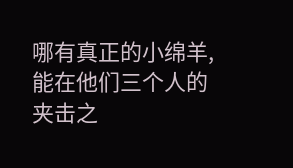哪有真正的小绵羊,能在他们三个人的夹击之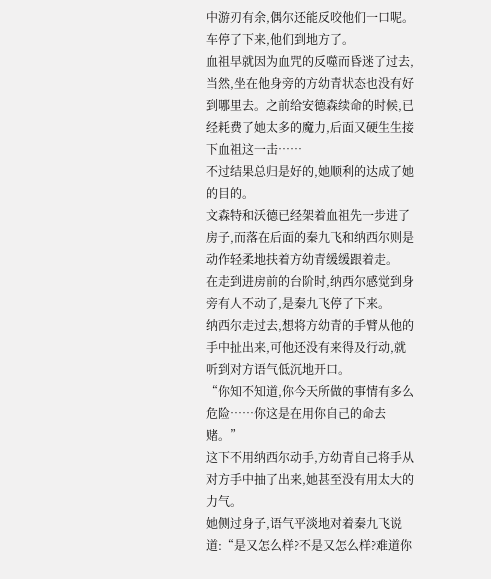中游刃有余,偶尔还能反咬他们一口呢。
车停了下来,他们到地方了。
血祖早就因为血咒的反噬而昏迷了过去,当然,坐在他身旁的方幼青状态也没有好到哪里去。之前给安德森续命的时候,已经耗费了她太多的魔力,后面又硬生生接下血祖这一击……
不过结果总归是好的,她顺利的达成了她的目的。
文森特和沃德已经架着血祖先一步进了房子,而落在后面的秦九飞和纳西尔则是动作轻柔地扶着方幼青缓缓跟着走。
在走到进房前的台阶时,纳西尔感觉到身旁有人不动了,是秦九飞停了下来。
纳西尔走过去,想将方幼青的手臂从他的手中扯出来,可他还没有来得及行动,就听到对方语气低沉地开口。
“你知不知道,你今天所做的事情有多么危险……你这是在用你自己的命去赌。”
这下不用纳西尔动手,方幼青自己将手从对方手中抽了出来,她甚至没有用太大的力气。
她侧过身子,语气平淡地对着秦九飞说道:“是又怎么样?不是又怎么样?难道你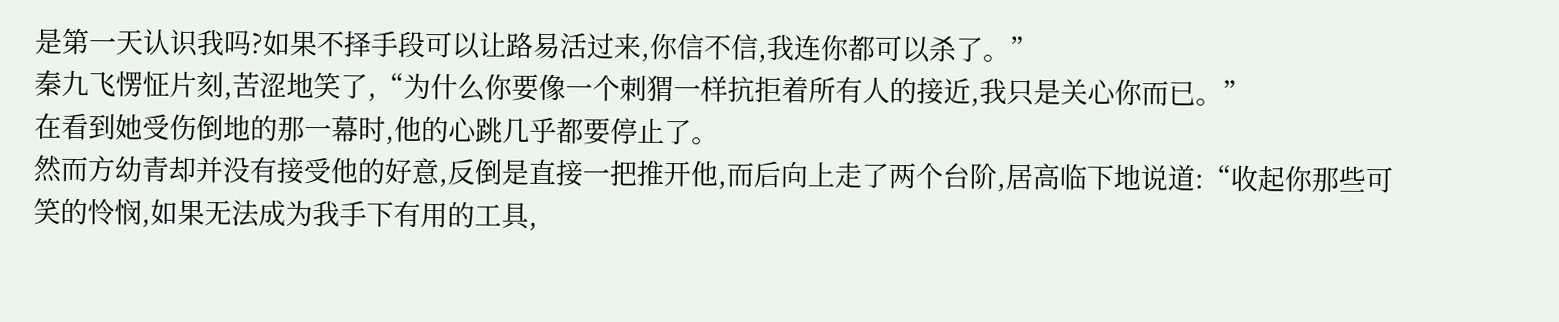是第一天认识我吗?如果不择手段可以让路易活过来,你信不信,我连你都可以杀了。”
秦九飞愣怔片刻,苦涩地笑了,“为什么你要像一个刺猬一样抗拒着所有人的接近,我只是关心你而已。”
在看到她受伤倒地的那一幕时,他的心跳几乎都要停止了。
然而方幼青却并没有接受他的好意,反倒是直接一把推开他,而后向上走了两个台阶,居高临下地说道:“收起你那些可笑的怜悯,如果无法成为我手下有用的工具,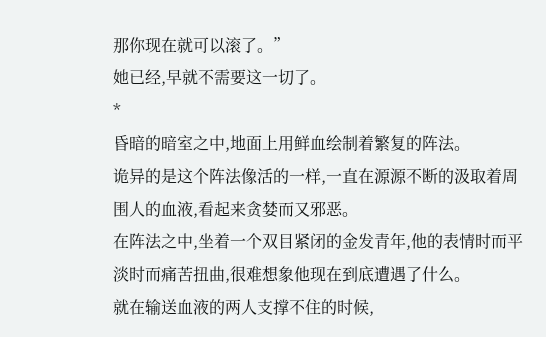那你现在就可以滚了。”
她已经,早就不需要这一切了。
*
昏暗的暗室之中,地面上用鲜血绘制着繁复的阵法。
诡异的是这个阵法像活的一样,一直在源源不断的汲取着周围人的血液,看起来贪婪而又邪恶。
在阵法之中,坐着一个双目紧闭的金发青年,他的表情时而平淡时而痛苦扭曲,很难想象他现在到底遭遇了什么。
就在输送血液的两人支撑不住的时候,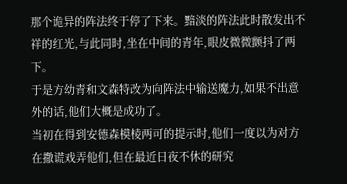那个诡异的阵法终于停了下来。黯淡的阵法此时散发出不祥的红光,与此同时,坐在中间的青年,眼皮微微颤抖了两下。
于是方幼青和文森特改为向阵法中输送魔力,如果不出意外的话,他们大概是成功了。
当初在得到安德森模棱两可的提示时,他们一度以为对方在撒谎戏弄他们,但在最近日夜不休的研究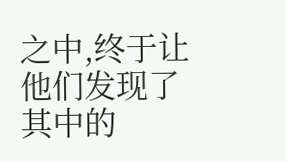之中,终于让他们发现了其中的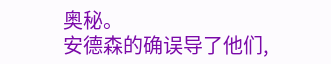奥秘。
安德森的确误导了他们,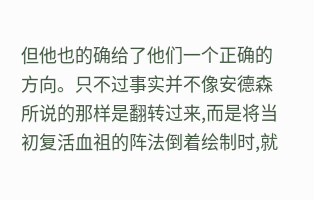但他也的确给了他们一个正确的方向。只不过事实并不像安德森所说的那样是翻转过来,而是将当初复活血祖的阵法倒着绘制时,就